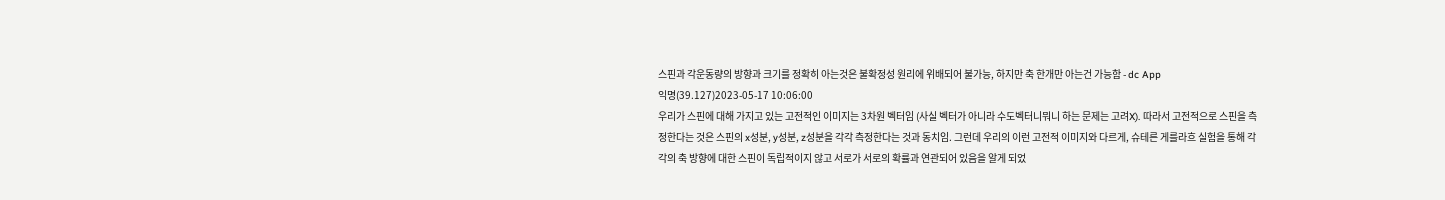스핀과 각운동량의 방향과 크기를 정확히 아는것은 불확정성 원리에 위배되어 불가능, 하지만 축 한개만 아는건 가능함 - dc App
익명(39.127)2023-05-17 10:06:00
우리가 스핀에 대해 가지고 있는 고전적인 이미지는 3차원 벡터임 (사실 벡터가 아니라 수도벡터니뭐니 하는 문제는 고려X). 따라서 고전적으로 스핀을 측정한다는 것은 스핀의 x성분, y성분, z성분을 각각 측정한다는 것과 동치임. 그런데 우리의 이런 고전적 이미지와 다르게, 슈테른 게를라흐 실험을 통해 각각의 축 방향에 대한 스핀이 독립적이지 않고 서로가 서로의 확률과 연관되어 있음을 알게 되었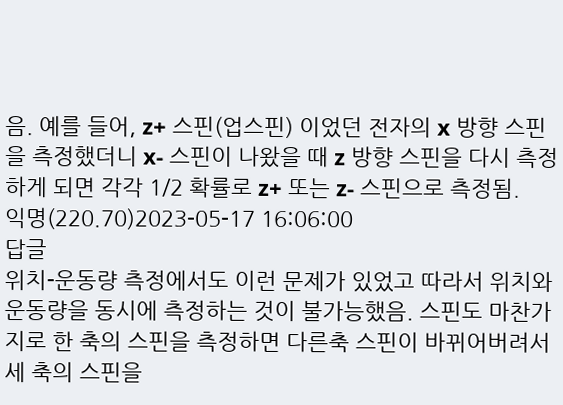음. 예를 들어, z+ 스핀(업스핀) 이었던 전자의 x 방향 스핀을 측정했더니 x- 스핀이 나왔을 때 z 방향 스핀을 다시 측정하게 되면 각각 1/2 확률로 z+ 또는 z- 스핀으로 측정됨.
익명(220.70)2023-05-17 16:06:00
답글
위치-운동량 측정에서도 이런 문제가 있었고 따라서 위치와 운동량을 동시에 측정하는 것이 불가능했음. 스핀도 마찬가지로 한 축의 스핀을 측정하면 다른축 스핀이 바뀌어버려서 세 축의 스핀을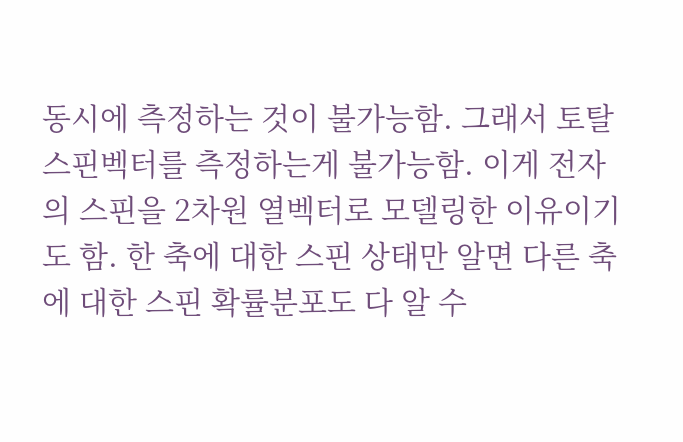동시에 측정하는 것이 불가능함. 그래서 토탈스핀벡터를 측정하는게 불가능함. 이게 전자의 스핀을 2차원 열벡터로 모델링한 이유이기도 함. 한 축에 대한 스핀 상태만 알면 다른 축에 대한 스핀 확률분포도 다 알 수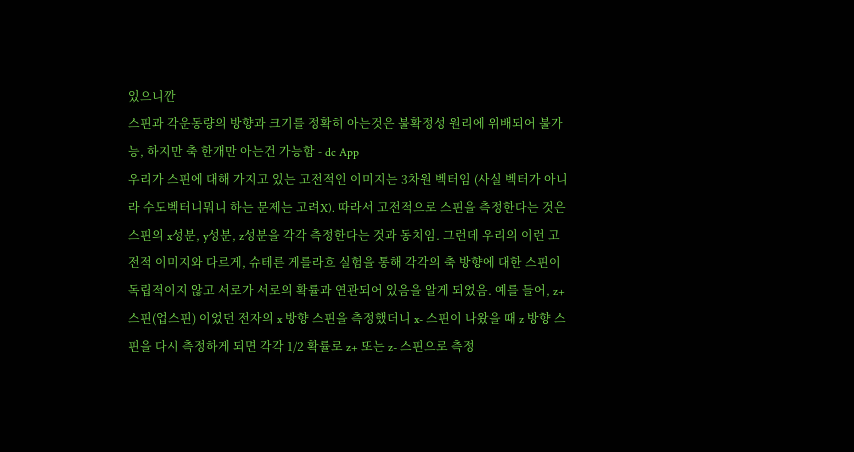있으니깐
스핀과 각운동량의 방향과 크기를 정확히 아는것은 불확정성 원리에 위배되어 불가능, 하지만 축 한개만 아는건 가능함 - dc App
우리가 스핀에 대해 가지고 있는 고전적인 이미지는 3차원 벡터임 (사실 벡터가 아니라 수도벡터니뭐니 하는 문제는 고려X). 따라서 고전적으로 스핀을 측정한다는 것은 스핀의 x성분, y성분, z성분을 각각 측정한다는 것과 동치임. 그런데 우리의 이런 고전적 이미지와 다르게, 슈테른 게를라흐 실험을 통해 각각의 축 방향에 대한 스핀이 독립적이지 않고 서로가 서로의 확률과 연관되어 있음을 알게 되었음. 예를 들어, z+ 스핀(업스핀) 이었던 전자의 x 방향 스핀을 측정했더니 x- 스핀이 나왔을 때 z 방향 스핀을 다시 측정하게 되면 각각 1/2 확률로 z+ 또는 z- 스핀으로 측정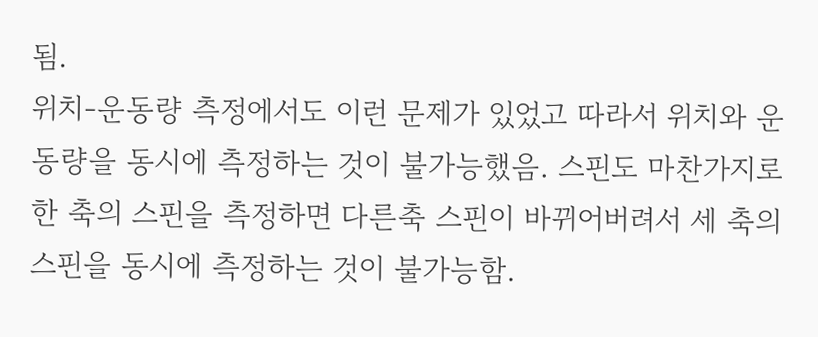됨.
위치-운동량 측정에서도 이런 문제가 있었고 따라서 위치와 운동량을 동시에 측정하는 것이 불가능했음. 스핀도 마찬가지로 한 축의 스핀을 측정하면 다른축 스핀이 바뀌어버려서 세 축의 스핀을 동시에 측정하는 것이 불가능함.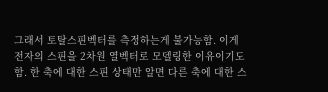그래서 토탈스핀벡터를 측정하는게 불가능함. 이게 전자의 스핀을 2차원 열벡터로 모델링한 이유이기도 함. 한 축에 대한 스핀 상태만 알면 다른 축에 대한 스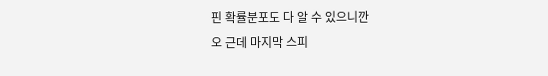핀 확률분포도 다 알 수 있으니깐
오 근데 마지막 스피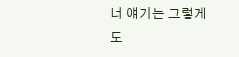너 얘기는 그렇게도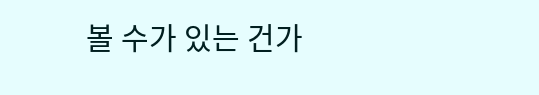볼 수가 있는 건가